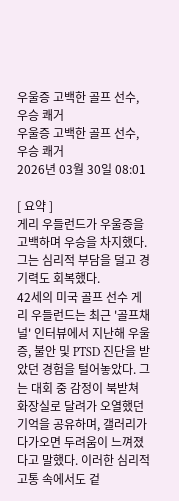우울증 고백한 골프 선수, 우승 쾌거
우울증 고백한 골프 선수, 우승 쾌거
2026년 03월 30일 08:01

[ 요약 ]
게리 우들런드가 우울증을 고백하며 우승을 차지했다.
그는 심리적 부담을 덜고 경기력도 회복했다.
42세의 미국 골프 선수 게리 우들런드는 최근 '골프채널' 인터뷰에서 지난해 우울증, 불안 및 PTSD 진단을 받았던 경험을 털어놓았다. 그는 대회 중 감정이 북받쳐 화장실로 달려가 오열했던 기억을 공유하며, 갤러리가 다가오면 두려움이 느껴졌다고 말했다. 이러한 심리적 고통 속에서도 겉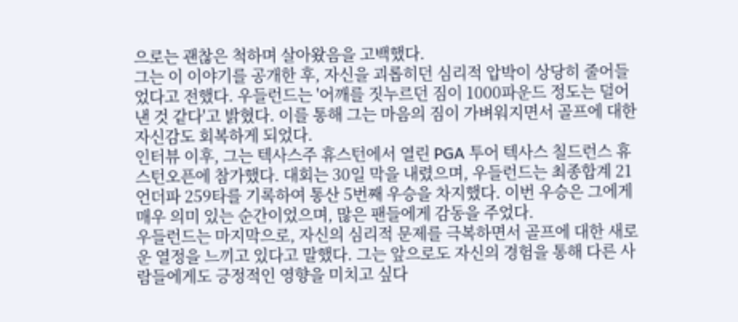으로는 괜찮은 척하며 살아왔음을 고백했다.
그는 이 이야기를 공개한 후, 자신을 괴롭히던 심리적 압박이 상당히 줄어들었다고 전했다. 우들런드는 '어깨를 짓누르던 짐이 1000파운드 정도는 덜어낸 것 같다'고 밝혔다. 이를 통해 그는 마음의 짐이 가벼워지면서 골프에 대한 자신감도 회복하게 되었다.
인터뷰 이후, 그는 텍사스주 휴스턴에서 열린 PGA 투어 텍사스 칠드런스 휴스턴오픈에 참가했다. 대회는 30일 막을 내렸으며, 우들런드는 최종합계 21언더파 259타를 기록하여 통산 5번째 우승을 차지했다. 이번 우승은 그에게 매우 의미 있는 순간이었으며, 많은 팬들에게 감동을 주었다.
우들런드는 마지막으로, 자신의 심리적 문제를 극복하면서 골프에 대한 새로운 열정을 느끼고 있다고 말했다. 그는 앞으로도 자신의 경험을 통해 다른 사람들에게도 긍정적인 영향을 미치고 싶다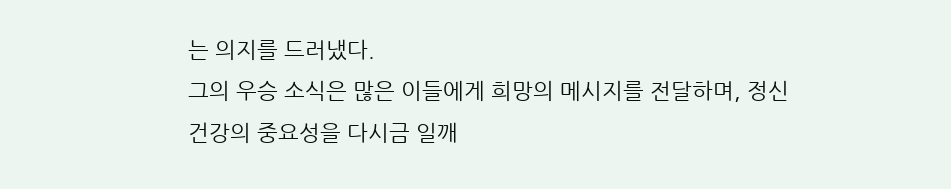는 의지를 드러냈다.
그의 우승 소식은 많은 이들에게 희망의 메시지를 전달하며, 정신 건강의 중요성을 다시금 일깨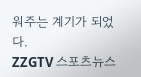워주는 계기가 되었다.
ZZGTV 스포츠뉴스